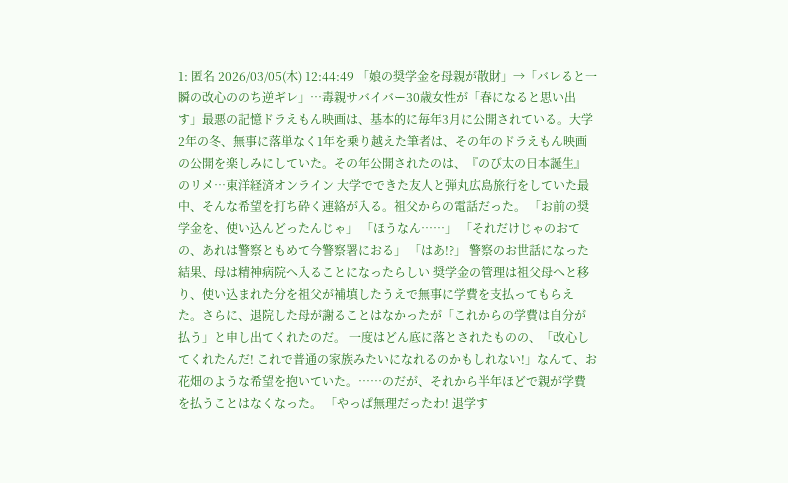1: 匿名 2026/03/05(木) 12:44:49 「娘の奨学金を母親が散財」→「バレると一瞬の改心ののち逆ギレ」…毒親サバイバー30歳女性が「春になると思い出す」最悪の記憶ドラえもん映画は、基本的に毎年3月に公開されている。大学2年の冬、無事に落単なく1年を乗り越えた筆者は、その年のドラえもん映画の公開を楽しみにしていた。その年公開されたのは、『のび太の日本誕生』のリメ…東洋経済オンライン 大学でできた友人と弾丸広島旅行をしていた最中、そんな希望を打ち砕く連絡が入る。祖父からの電話だった。 「お前の奨学金を、使い込んどったんじゃ」 「ほうなん……」 「それだけじゃのおての、あれは警察ともめて今警察署におる」 「はあ!?」 警察のお世話になった結果、母は精神病院へ入ることになったらしい 奨学金の管理は祖父母へと移り、使い込まれた分を祖父が補填したうえで無事に学費を支払ってもらえた。さらに、退院した母が謝ることはなかったが「これからの学費は自分が払う」と申し出てくれたのだ。 一度はどん底に落とされたものの、「改心してくれたんだ! これで普通の家族みたいになれるのかもしれない!」なんて、お花畑のような希望を抱いていた。……のだが、それから半年ほどで親が学費を払うことはなくなった。 「やっぱ無理だったわ! 退学す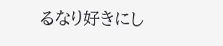るなり好きにし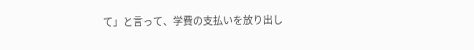て」と言って、学費の支払いを放り出し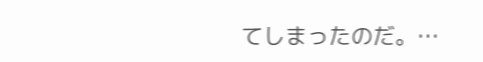てしまったのだ。…